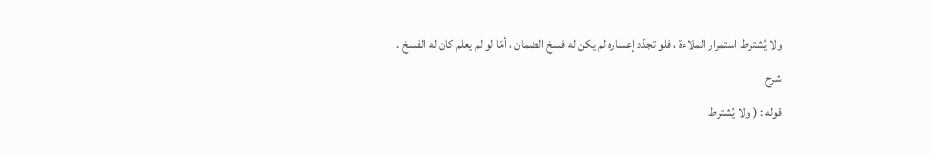ولا يُشترط استمرار الملاءة ، فلو تجدّد إعساره لم يكن له فسخ الضمان ، أمّا لو لم يعلم كان له الفسخ .
شرح
قوله : ( ولا يُشترط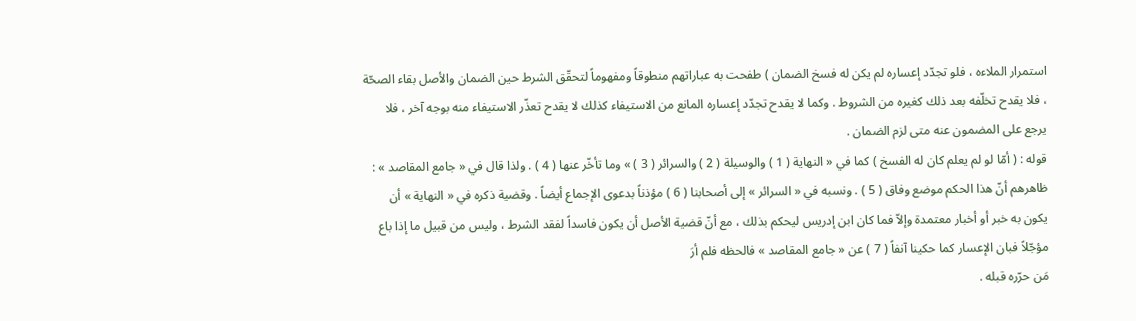استمرار الملاءه ، فلو تجدّد إعساره لم يكن له فسخ الضمان ) طفحت به عباراتهم منطوقاً ومفهوماً لتحقّق الشرط حين الضمان والأصل بقاء الصحّة ، فلا يقدح تخلّفه بعد ذلك كغيره من الشروط . وكما لا يقدح تجدّد إعساره المانع من الاستيفاء كذلك لا يقدح تعذّر الاستيفاء منه بوجه آخر ، فلا يرجع على المضمون عنه متى لزم الضمان .
قوله : ( أمّا لو لم يعلم كان له الفسخ ) كما في « النهاية ( 1 ) والوسيلة ( 2 ) والسرائر ( 3 ) » وما تأخّر عنها ( 4 ) . ولذا قال في « جامع المقاصد » : ظاهرهم أنّ هذا الحكم موضع وفاق ( 5 ) . ونسبه في « السرائر » إلى أصحابنا ( 6 ) مؤذناً بدعوى الإجماع أيضاً . وقضية ذكره في « النهاية » أن يكون به خبر أو أخبار معتمدة وإلاّ فما كان ابن إدريس ليحكم بذلك ، مع أنّ قضية الأصل أن يكون فاسداً لفقد الشرط ، وليس من قبيل ما إذا باع مؤجّلاً فبان الإعسار كما حكينا آنفاً ( 7 ) عن « جامع المقاصد » فالحظه فلم أرَ
مَن حرّره قبله .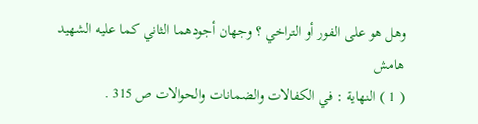وهل هو على الفور أو التراخي ؟ وجهان أجودهما الثاني كما عليه الشهيد
هامش
( 1 ) النهاية : في الكفالات والضمانات والحوالات ص 315 .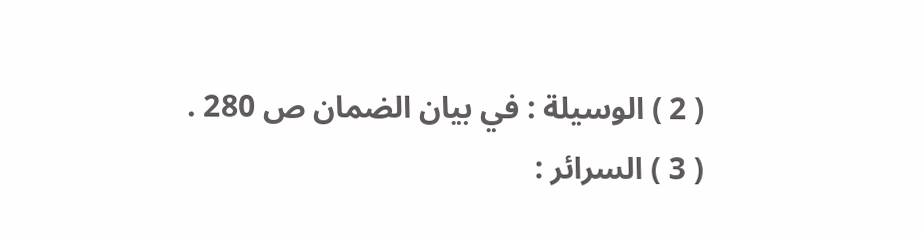( 2 ) الوسيلة : في بيان الضمان ص 280 .
( 3 ) السرائر :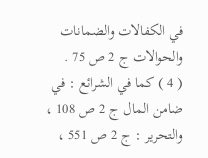في الكفالات والضمانات والحوالات ج 2 ص 75 .
( 4 ) كما في الشرائع : في ضامن المال ج 2 ص 108 ، والتحرير : ج 2 ص 551 ،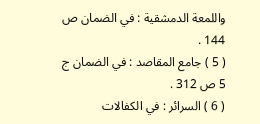واللمعة الدمشقية : في الضمان ص 144 .
( 5 ) جامع المقاصد : في الضمان ج 5 ص 312 .
( 6 ) السرائر : في الكفالات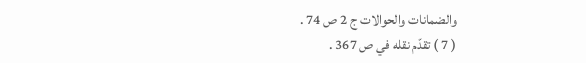والضمانات والحوالات ج 2 ص 74 .
( 7 ) تقدّم نقله في ص 367 .